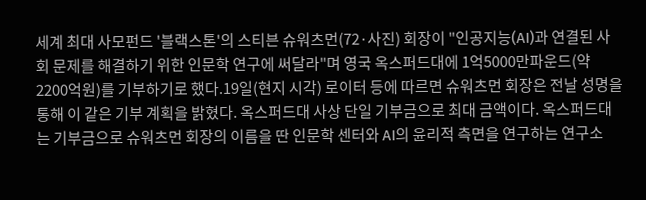세계 최대 사모펀드 '블랙스톤'의 스티븐 슈워츠먼(72·사진) 회장이 "인공지능(AI)과 연결된 사회 문제를 해결하기 위한 인문학 연구에 써달라"며 영국 옥스퍼드대에 1억5000만파운드(약 2200억원)를 기부하기로 했다.19일(현지 시각) 로이터 등에 따르면 슈워츠먼 회장은 전날 성명을 통해 이 같은 기부 계획을 밝혔다. 옥스퍼드대 사상 단일 기부금으로 최대 금액이다. 옥스퍼드대는 기부금으로 슈워츠먼 회장의 이름을 딴 인문학 센터와 AI의 윤리적 측면을 연구하는 연구소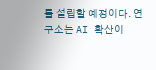를 설립할 예정이다. 연구소는 AI 확산이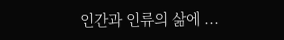인간과 인류의 삶에 ...